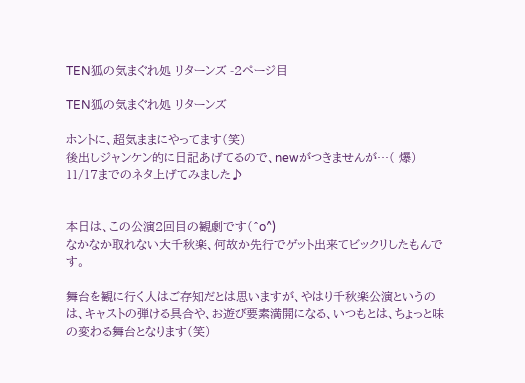TEN狐の気まぐれ処 リターンズ -2ページ目

TEN狐の気まぐれ処 リターンズ

ホントに、超気ままにやってます(笑)
後出しジャンケン的に日記あげてるので、newがつきませんが…( 爆)
11/17までのネタ上げてみました♪


本日は、この公演2回目の観劇です(^o^)
なかなか取れない大千秋楽、何故か先行でゲット出来てビックリしたもんです。

舞台を観に行く人はご存知だとは思いますが、やはり千秋楽公演というのは、キャストの弾ける具合や、お遊び要素満開になる、いつもとは、ちょっと味の変わる舞台となります(笑)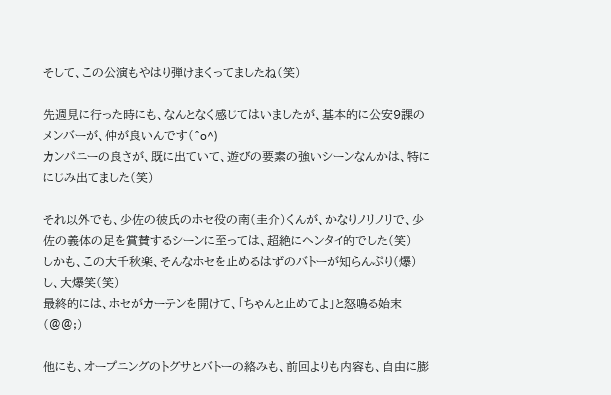そして、この公演もやはり弾けまくってましたね(笑)

先週見に行った時にも、なんとなく感じてはいましたが、基本的に公安9課のメンバーが、仲が良いんです(^o^)
カンパニーの良さが、既に出ていて、遊びの要素の強いシーンなんかは、特ににじみ出てました(笑)

それ以外でも、少佐の彼氏のホセ役の南(圭介)くんが、かなりノリノリで、少佐の義体の足を賞賛するシーンに至っては、超絶にヘンタイ的でした(笑)
しかも、この大千秋楽、そんなホセを止めるはずのバトーが知らんぷり(爆)し、大爆笑(笑)
最終的には、ホセがカーテンを開けて、「ちゃんと止めてよ」と怒鳴る始末(@@;)

他にも、オープニングのトグサとバトーの絡みも、前回よりも内容も、自由に膨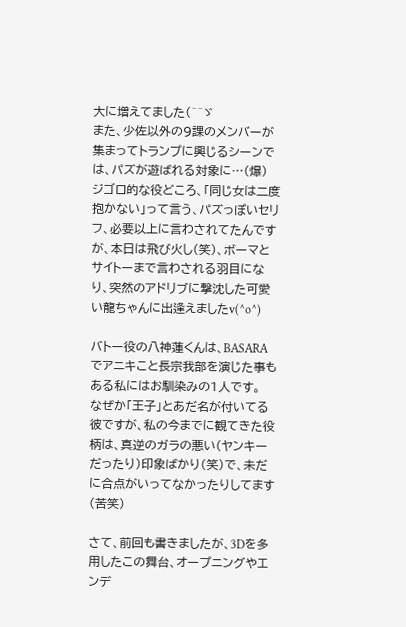大に増えてました(^^ゞ
また、少佐以外の9課のメンバーが集まってトランプに興じるシーンでは、パズが遊ばれる対象に…(爆)
ジゴロ的な役どころ、「同じ女は二度抱かない」って言う、パズっぽいセリフ、必要以上に言わされてたんですが、本日は飛び火し(笑)、ボーマとサイトーまで言わされる羽目になり、突然のアドリブに撃沈した可愛い龍ちゃんに出逢えましたv(^o^)

バトー役の八神蓮くんは、BASARAでアニキこと長宗我部を演じた事もある私にはお馴染みの1人です。
なぜか「王子」とあだ名が付いてる彼ですが、私の今までに観てきた役柄は、真逆のガラの悪い(ヤンキーだったり)印象ばかり(笑)で、未だに合点がいってなかったりしてます(苦笑)

さて、前回も書きましたが、3Dを多用したこの舞台、オープニングやエンデ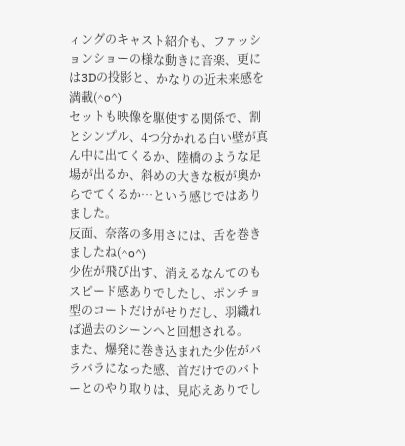ィングのキャスト紹介も、ファッションショーの様な動きに音楽、更には3Dの投影と、かなりの近未来感を満載(^o^)
セットも映像を駆使する関係で、割とシンプル、4つ分かれる白い壁が真ん中に出てくるか、陸橋のような足場が出るか、斜めの大きな板が奥からでてくるか…という感じではありました。
反面、奈落の多用さには、舌を巻きましたね(^o^)
少佐が飛び出す、消えるなんてのもスピード感ありでしたし、ポンチョ型のコートだけがせりだし、羽織れば過去のシーンへと回想される。
また、爆発に巻き込まれた少佐がバラバラになった感、首だけでのバトーとのやり取りは、見応えありでし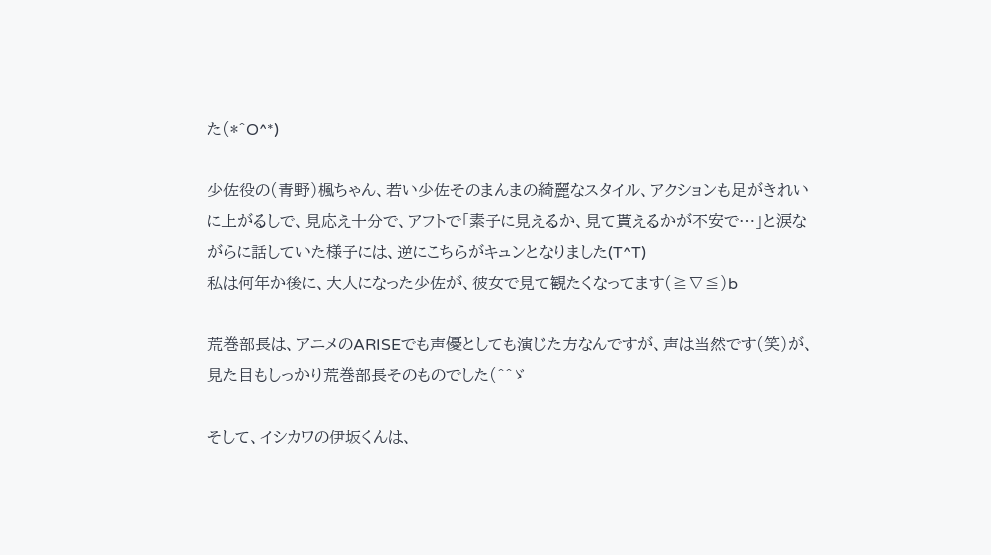た(*^O^*)

少佐役の(青野)楓ちゃん、若い少佐そのまんまの綺麗なスタイル、アクションも足がきれいに上がるしで、見応え十分で、アフトで「素子に見えるか、見て貰えるかが不安で…」と涙ながらに話していた様子には、逆にこちらがキュンとなりました(T^T)
私は何年か後に、大人になった少佐が、彼女で見て観たくなってます(≧∇≦)b

荒巻部長は、アニメのARISEでも声優としても演じた方なんですが、声は当然です(笑)が、見た目もしっかり荒巻部長そのものでした(^^ゞ

そして、イシカワの伊坂くんは、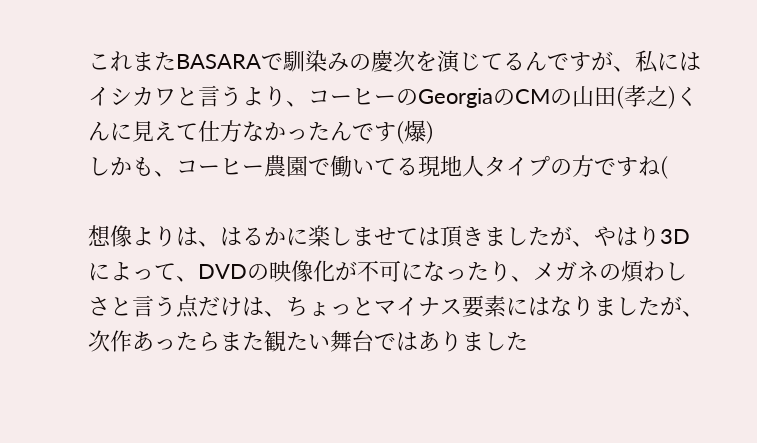これまたBASARAで馴染みの慶次を演じてるんですが、私にはイシカワと言うより、コーヒーのGeorgiaのCMの山田(孝之)くんに見えて仕方なかったんです(爆)
しかも、コーヒー農園で働いてる現地人タイプの方ですね(

想像よりは、はるかに楽しませては頂きましたが、やはり3Dによって、DVDの映像化が不可になったり、メガネの煩わしさと言う点だけは、ちょっとマイナス要素にはなりましたが、次作あったらまた観たい舞台ではありました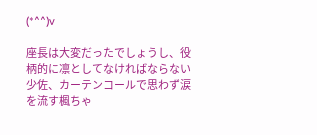(*^^)v

座長は大変だったでしょうし、役柄的に凛としてなければならない少佐、カーテンコールで思わず涙を流す楓ちゃ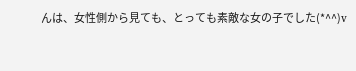んは、女性側から見ても、とっても素敵な女の子でした(*^^)v